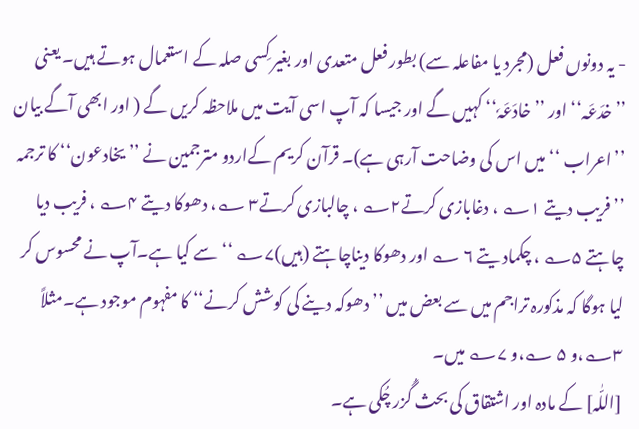- یہ دونوں فعل (مجرد یا مفاعلہ سے) بطور فعل متعدی اور بغیر کِسی صلہ کے استعمال ہوتے ہیں۔ یعنی ’’خدَعَہ‘‘ اور ’’خادَعَہٗ‘‘ کہیں گے اور جیسا کہ آپ اسی آیت میں ملاحظہ کریں گے ( اور ابھی آگے بیان ’’اعراب ‘‘ میں اس کی وضاحت آرہی ہے)۔ قرآن کریم کےاردو مترجمین نے ’’ یخادعون‘‘ کا ترجمہ ’’فریب دیتے ۱؎ ، دغابازی کرتے۲؎ ، چالبازی کرتے۳ ؎، دھوکا دیتے ۴؎ ، فریب دیا چاہتے ۵؎ ، چکماد یتے ۶ ؎ اور دھوکا دیناچاہتے (ہیں)۷؎ ‘‘سے کیا ہے۔آپ نے محسوس کر لیا ہوگا کہ مذکورہ تراجم میں سے بعض میں ’’دھوکہ دینے کی کوشش کرنے‘‘ کا مفہوم موجود ہے۔مثلاً ۳؎،و ۵ ؎،و ۷؎ میں۔
[اللّٰہ] کے مادہ اور اشتقاق کی بحث گُزر چُکی ہے۔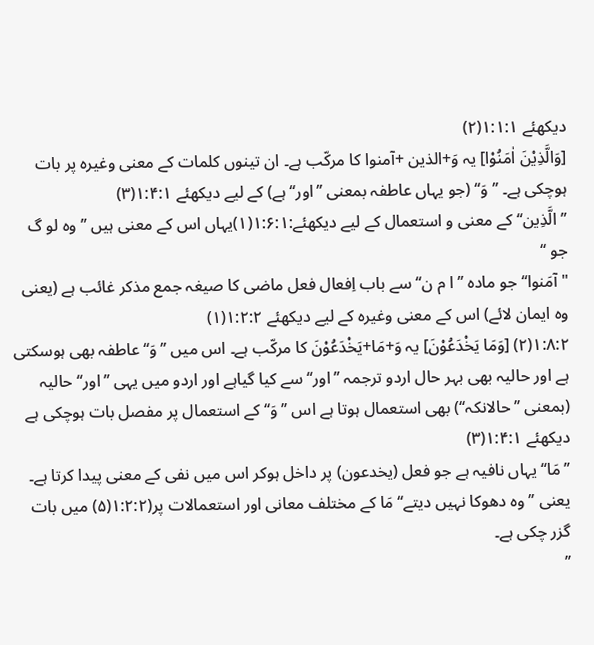دیکھئے ۱:۱:۱(۲)
[وَالَّذِیْنَ اٰمَنُوْا] یہ وَ+الذین +آمنوا کا مرکّب ہے۔ ان تینوں کلمات کے معنی وغیرہ پر بات ہوچکی ہے۔ ’’وَ‘‘ (جو یہاں عاطفہ بمعنی ’’اور‘‘ ہے) کے لیے دیکھئے ۱:۴:۱(۳)
’’ الَّذِین‘‘ کے معنی و استعمال کے لیے دیکھئے:۱:۶:۱(۱)یہاں اس کے معنی ہیں ’’وہ لو گ جو ‘‘
"آمَنوا‘‘ جو مادہ ’’ا م ن‘‘سے باب اِفعال فعل ماضی کا صیغہ جمع مذکر غائب ہے (یعنی وہ ایمان لائے) اس کے معنی وغیرہ کے لیے دیکھئے ۱:۲:۲(۱)
۱:۸:۲(۲) [وَمَا يَخْدَعُوْنَ] یہ وَ+مَا+یَخْدَعُوْنَ کا مرکّب ہے۔ اس میں ’’وَ‘‘عاطفہ بھی ہوسکتی ہے اور حالیہ بھی بہر حال اردو ترجمہ ’’اور‘‘ سے کیا گیاہے اور اردو میں یہی ’’اور‘‘ حالیہ (بمعنی ’’حالانکہ‘‘) بھی استعمال ہوتا ہے اس ’’وَ‘‘ کے استعمال پر مفصل بات ہوچکی ہے دیکھئے ۱:۴:۱(۳)
’’مَا‘‘یہاں نافیہ ہے جو فعل (یخدعون) پر داخل ہوکر اس میں نفی کے معنی پیدا کرتا ہے۔ یعنی ’’وہ دھوکا نہیں دیتے‘‘ مَا کے مختلف معانی اور استعمالات پر(۱:۲:۲(۵) میں بات گزر چکی ہے۔
’’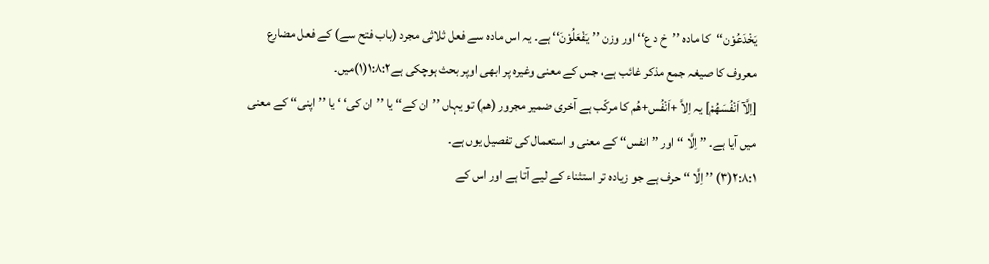يَخْدَعُوْن‘‘کا مادہ ’’خ د ع‘‘ اور وزن ’’یَفْعَلُوْنَ‘‘ ہے۔ یہ اس مادہ سے فعل ثلاثی مجرد (باب فتح سے) کے فعل مضارع معروف کا صیغہ جمع مذکر غائب ہے، جس کے معنی وغیرہ پر ابھی اوپر بحث ہوچکی ہے۱:۸:۲(۱)میں۔
[اِلَّآ اَنْفُسَھُمْ] یہ اِلاَّ +اَنْفُس+ھُم کا مرکّب ہے آخری ضمیر مجرور (ھم) تو یہاں ’’ان کے‘‘ یا ’’ان کی‘ ‘ یا ’’اپنی‘‘ کے معنی میں آیا ہے۔ ’’ اِلَّا ‘‘ اور ’’ انفس‘‘ کے معنی و استعمال کی تفصیل یوں ہے۔
۲:۸:۱(۳) ’’ اِلَّا ‘‘ حرف ہے جو زیادہ تر استثناء کے لیے آتا ہے اور اس کے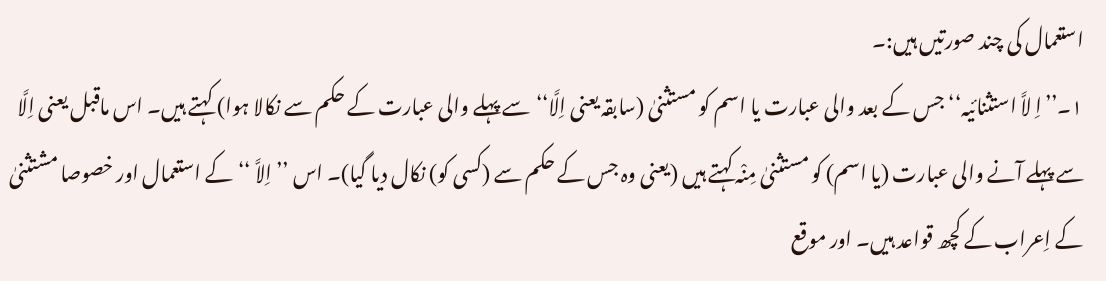استعمال کی چند صورتیں ہیں:۔
۱۔’’اِ لاَّ استثنائیہ‘‘جس کے بعد والی عبارت یا اسم کو مستثنیٰ (سابقہ یعنی اِلَّا‘‘سے پہلے والی عبارت کے حکم سے نکالا ہوا) کہتے ہیں۔ اس ماقبل یعنی اِلَّا سے پہلے آنے والی عبارت (یا اسم) کو مستثنیٰ مِنْہ کہتے ہیں (یعنی وہ جس کے حکم سے (کسی کو) نکال دیا گیا)۔ اس ’’ اِلاَّ ‘‘کے استعمال اور خصوصا مشتثنیٰ کے اِعراب کے کچھ قواعد ہیں۔ اور موقع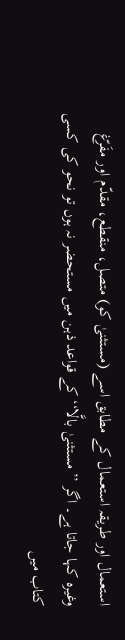استعمال اور طریقہ استعمال کے مطابق اسے (مستثنیٰ کو) متصل، منقطع، مقدّم اور مفَرّغ وغیرہ کہا جاتا ہے۔ اگر ’’مستثنیٰ بالَّا‘‘ کے قواعد ذہن میں مستحضر نہ ہوں تو نحو کی کسی کتاب میں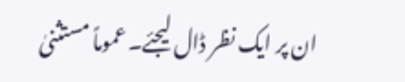ان پر ایک نظر ڈال لیجئے۔ عموماً مستثنیٰ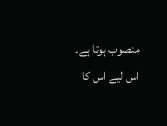منصوب ہوتا ہے۔ اس لیے اس کا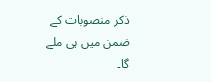ذکر منصوبات کے ضمن میں ہی ملے گا۔